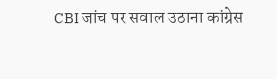CBI जांच पर सवाल उठाना कांग्रेस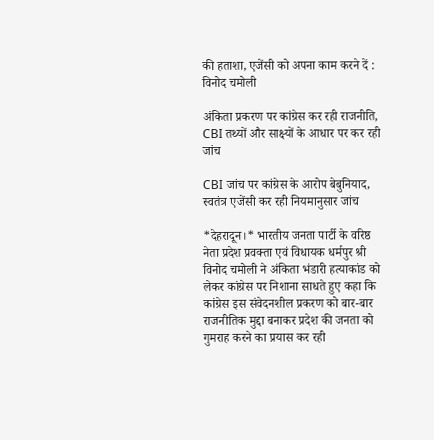की हताशा, एजेंसी को अपना काम करने दें : विनोद चमोली

अंकिता प्रकरण पर कांग्रेस कर रही राजनीति, CBI तथ्यों और साक्ष्यों के आधार पर कर रही जांच

CBI जांच पर कांग्रेस के आरोप बेबुनियाद, स्वतंत्र एजेंसी कर रही नियमानुसार जांच

*देहरादून।* भारतीय जनता पार्टी के वरिष्ठ नेता प्रदेश प्रवक्ता एवं विधायक धर्मपुर श्री विनोद चमोली ने अंकिता भंडारी हत्याकांड को लेकर कांग्रेस पर निशाना साधते हुए कहा कि कांग्रेस इस संवेदनशील प्रकरण को बार-बार राजनीतिक मुद्दा बनाकर प्रदेश की जनता को गुमराह करने का प्रयास कर रही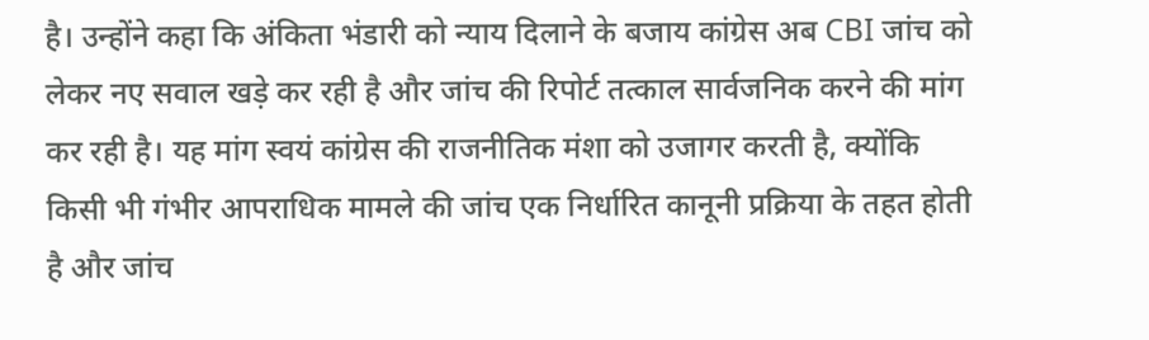है। उन्होंने कहा कि अंकिता भंडारी को न्याय दिलाने के बजाय कांग्रेस अब CBI जांच को लेकर नए सवाल खड़े कर रही है और जांच की रिपोर्ट तत्काल सार्वजनिक करने की मांग कर रही है। यह मांग स्वयं कांग्रेस की राजनीतिक मंशा को उजागर करती है, क्योंकि किसी भी गंभीर आपराधिक मामले की जांच एक निर्धारित कानूनी प्रक्रिया के तहत होती है और जांच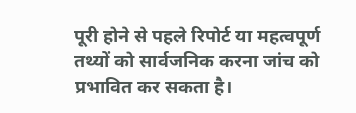पूरी होने से पहले रिपोर्ट या महत्वपूर्ण तथ्यों को सार्वजनिक करना जांच को प्रभावित कर सकता है।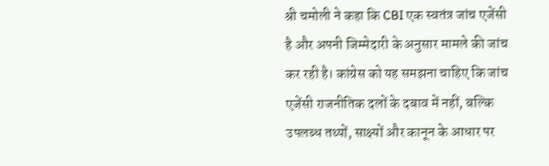श्री चमोली ने कहा कि CBI एक स्वतंत्र जांच एजेंसी है और अपनी जिम्मेदारी के अनुसार मामले की जांच कर रही है। कांग्रेस को यह समझना चाहिए कि जांच एजेंसी राजनीतिक दलों के दबाव में नहीं, बल्कि उपलब्ध तथ्यों, साक्ष्यों और कानून के आधार पर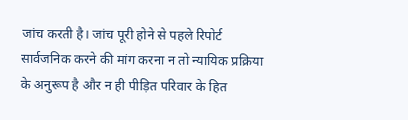जांच करती है। जांच पूरी होने से पहले रिपोर्ट सार्वजनिक करने की मांग करना न तो न्यायिक प्रक्रिया के अनुरूप है और न ही पीड़ित परिवार के हित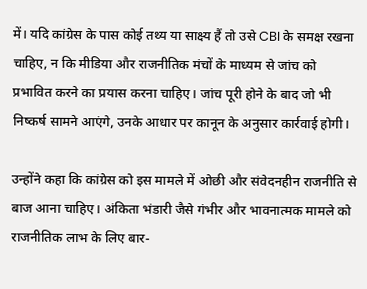में। यदि कांग्रेस के पास कोई तथ्य या साक्ष्य हैं तो उसे CBI के समक्ष रखना चाहिए, न कि मीडिया और राजनीतिक मंचों के माध्यम से जांच को प्रभावित करने का प्रयास करना चाहिए। जांच पूरी होने के बाद जो भी निष्कर्ष सामने आएंगे, उनके आधार पर कानून के अनुसार कार्रवाई होगी।

उन्होंने कहा कि कांग्रेस को इस मामले में ओछी और संवेदनहीन राजनीति से बाज आना चाहिए। अंकिता भंडारी जैसे गंभीर और भावनात्मक मामले को राजनीतिक लाभ के लिए बार-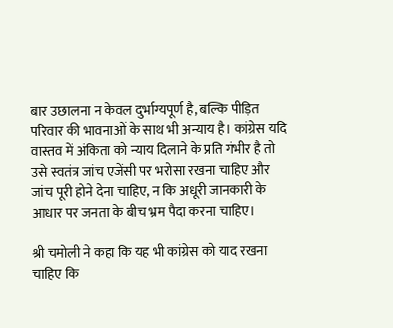बार उछालना न केवल दुर्भाग्यपूर्ण है, बल्कि पीड़ित परिवार की भावनाओं के साथ भी अन्याय है। कांग्रेस यदि वास्तव में अंकिता को न्याय दिलाने के प्रति गंभीर है तो उसे स्वतंत्र जांच एजेंसी पर भरोसा रखना चाहिए और जांच पूरी होने देना चाहिए, न कि अधूरी जानकारी के आधार पर जनता के बीच भ्रम पैदा करना चाहिए।

श्री चमोली ने कहा कि यह भी कांग्रेस को याद रखना चाहिए कि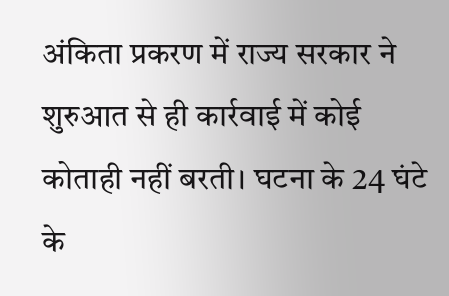अंकिता प्रकरण में राज्य सरकार ने शुरुआत से ही कार्रवाई में कोई कोताही नहीं बरती। घटना के 24 घंटे के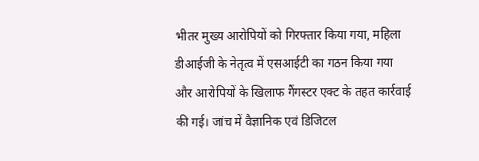भीतर मुख्य आरोपियों को गिरफ्तार किया गया, महिला डीआईजी के नेतृत्व में एसआईटी का गठन किया गया और आरोपियों के खिलाफ गैंगस्टर एक्ट के तहत कार्रवाई की गई। जांच में वैज्ञानिक एवं डिजिटल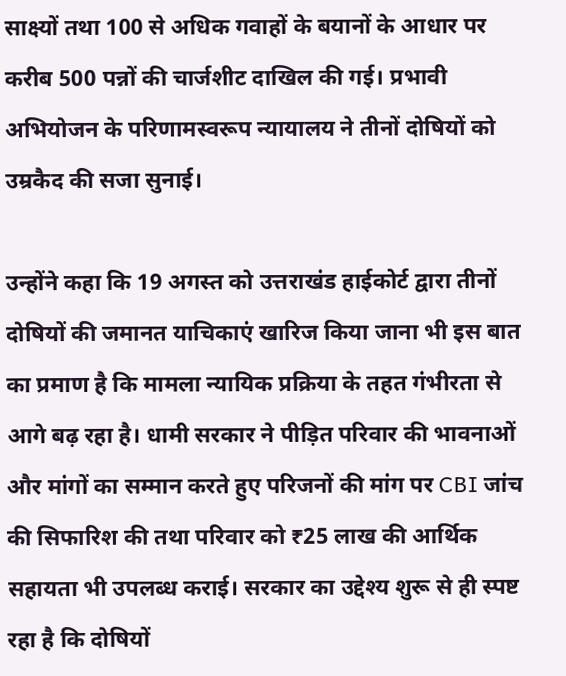साक्ष्यों तथा 100 से अधिक गवाहों के बयानों के आधार पर करीब 500 पन्नों की चार्जशीट दाखिल की गई। प्रभावी अभियोजन के परिणामस्वरूप न्यायालय ने तीनों दोषियों को उम्रकैद की सजा सुनाई।

उन्होंने कहा कि 19 अगस्त को उत्तराखंड हाईकोर्ट द्वारा तीनों दोषियों की जमानत याचिकाएं खारिज किया जाना भी इस बात का प्रमाण है कि मामला न्यायिक प्रक्रिया के तहत गंभीरता से आगे बढ़ रहा है। धामी सरकार ने पीड़ित परिवार की भावनाओं और मांगों का सम्मान करते हुए परिजनों की मांग पर CBI जांच की सिफारिश की तथा परिवार को ₹25 लाख की आर्थिक सहायता भी उपलब्ध कराई। सरकार का उद्देश्य शुरू से ही स्पष्ट रहा है कि दोषियों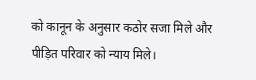को कानून के अनुसार कठोर सजा मिले और पीड़ित परिवार को न्याय मिले।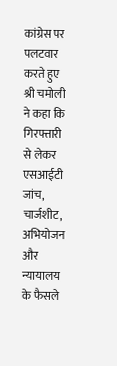कांग्रेस पर पलटवार करते हुए श्री चमोली ने कहा कि गिरफ्तारी से लेकर एसआईटी जांच, चार्जशीट, अभियोजन और न्यायालय के फैसले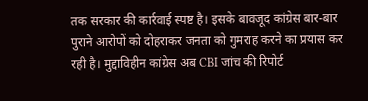तक सरकार की कार्रवाई स्पष्ट है। इसके बावजूद कांग्रेस बार-बार पुराने आरोपों को दोहराकर जनता को गुमराह करने का प्रयास कर रही है। मुद्दाविहीन कांग्रेस अब CBI जांच की रिपोर्ट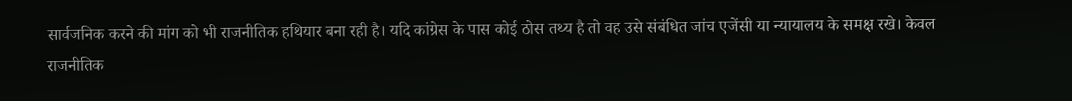सार्वजनिक करने की मांग को भी राजनीतिक हथियार बना रही है। यदि कांग्रेस के पास कोई ठोस तथ्य है तो वह उसे संबंधित जांच एजेंसी या न्यायालय के समक्ष रखे। केवल राजनीतिक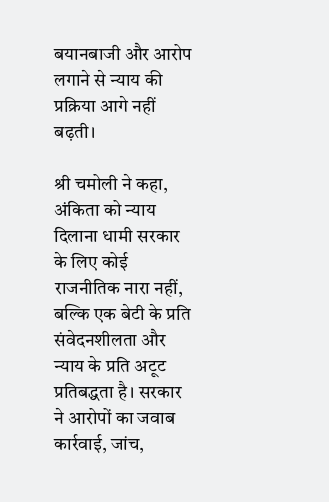बयानबाजी और आरोप लगाने से न्याय की प्रक्रिया आगे नहीं बढ़ती।

श्री चमोली ने कहा, अंकिता को न्याय दिलाना धामी सरकार के लिए कोई राजनीतिक नारा नहीं, बल्कि एक बेटी के प्रति संवेदनशीलता और न्याय के प्रति अटूट प्रतिबद्धता है। सरकार ने आरोपों का जवाब कार्रवाई, जांच,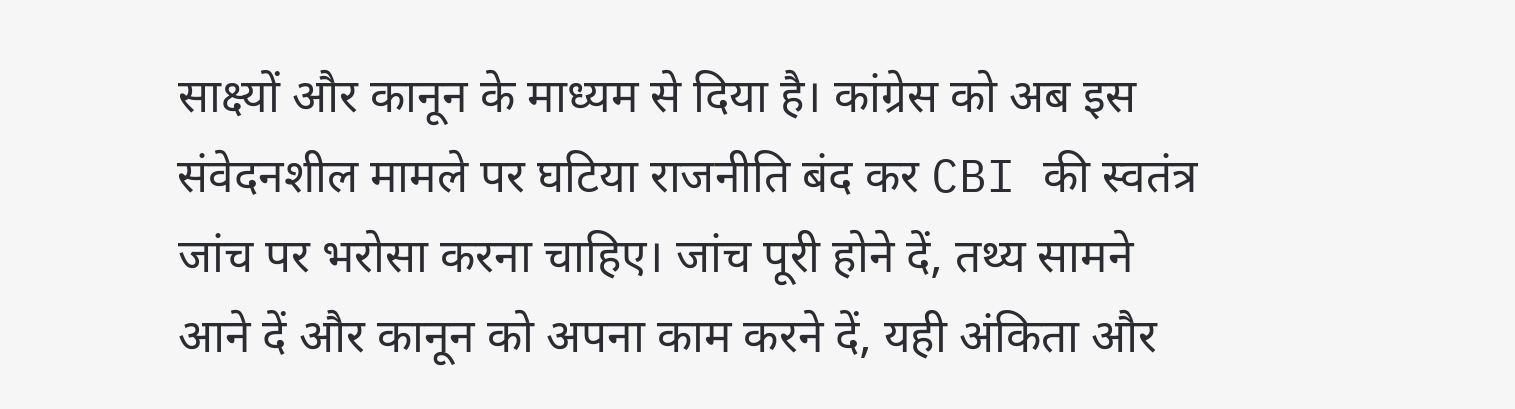साक्ष्यों और कानून के माध्यम से दिया है। कांग्रेस को अब इस संवेदनशील मामले पर घटिया राजनीति बंद कर CBI की स्वतंत्र जांच पर भरोसा करना चाहिए। जांच पूरी होने दें, तथ्य सामने आने दें और कानून को अपना काम करने दें, यही अंकिता और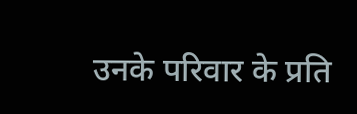उनके परिवार के प्रति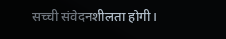सच्ची संवेदनशीलता होगी।